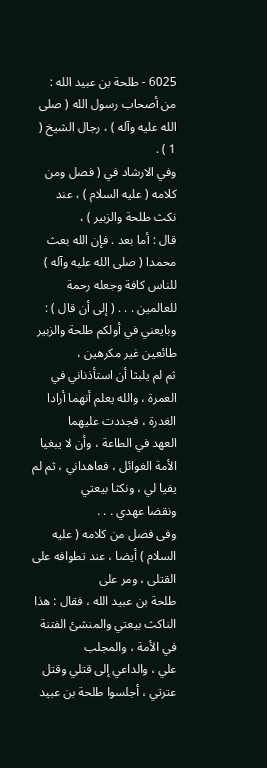6025 - طلحة بن عبيد الله :
من أصحاب رسول الله ( صلى الله عليه وآله ) ، رجال الشيخ ( 1 ) .
وفي الارشاد في ( فصل ومن كلامه ( عليه السلام ) ، عند نكث طلحة والزبير ) ،
قال : أما بعد . فإن الله بعث محمدا ( صلى الله عليه وآله ) للناس كافة وجعله رحمة
للعالمين . . . ( إلى أن قال ) : وبايعني في أولكم طلحة والزبير طائعين غير مكرهين ،
ثم لم يلبثا أن استأذناني في العمرة ، والله يعلم أنهما أرادا الغدرة ، فجددت عليهما
العهد في الطاعة ، وأن لا يبغيا الأمة الغوائل ، فعاهداني ، ثم لم يفيا لي ، ونكثا بيعتي
ونقضا عهدي . . .
وفى فصل من كلامه ( عليه السلام ) أيضا ، عند تطوافه على القتلى ، ومر على
طلحة بن عبيد الله ، فقال : هذا الناكث بيعتي والمنشئ الفتنة في الأمة ، والمجلب
علي ، والداعي إلى قتلي وقتل عترتي ، أجلسوا طلحة بن عبيد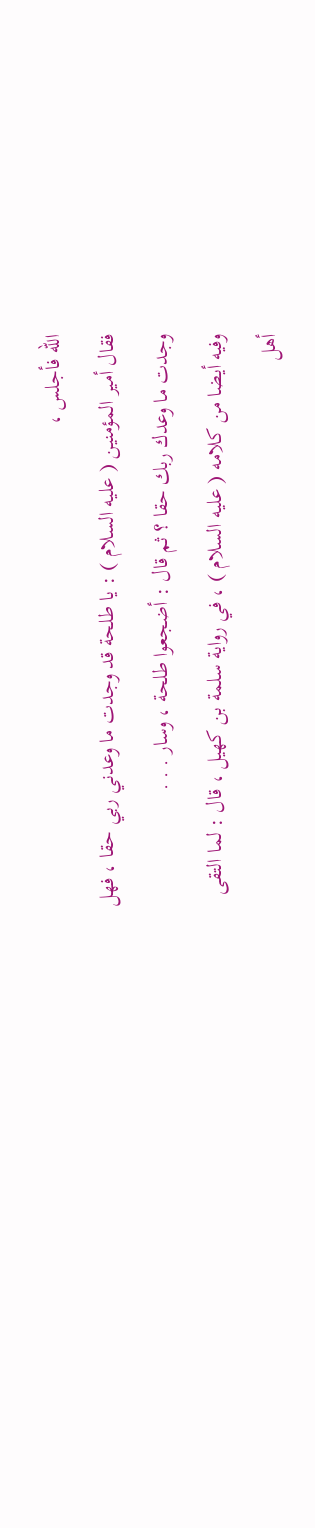الله فأجلس ،
فقال أمير المؤمنين ( عليه السلام ) : يا طلحة قد وجدت ما وعدني ربي حقا ، فهل
وجدت ما وعدك ربك حقا ؟ ثم قال : أضجعوا طلحة ، وسار . . .
وفيه أيضا من كلامه ( عليه السلام ) ، في رواية سلمة بن كهيل ، قال : لما التقى
أهل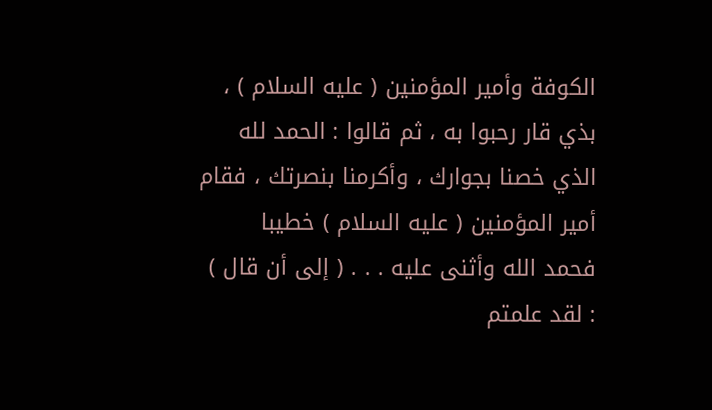الكوفة وأمير المؤمنين ( عليه السلام ) ، بذي قار رحبوا به ، ثم قالوا : الحمد لله
الذي خصنا بجوارك ، وأكرمنا بنصرتك ، فقام أمير المؤمنين ( عليه السلام ) خطيبا
فحمد الله وأثنى عليه . . . ( إلى أن قال ) : لقد علمتم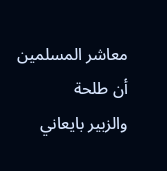معاشر المسلمين أن طلحة
والزبير بايعاني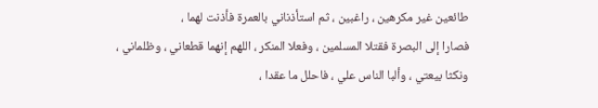طائعين غير مكرهين ، راغبين ، ثم استأذناني بالعمرة فأذنت لهما ،
فصارا إلى البصرة فقتلا المسلمين ، وفعلا المنكر ، اللهم إنهما قطعاني ، وظلماني ،
ونكثا بيعتي ، وألبا الناس علي ، فاحلل ما عقدا ،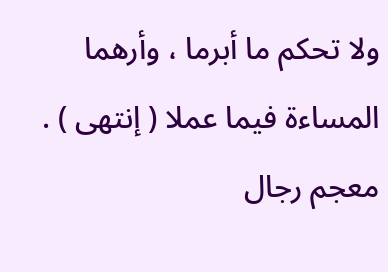ولا تحكم ما أبرما ، وأرهما
المساءة فيما عملا ( إنتهى ) .
معجم رجال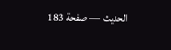الحديث — صفحة 183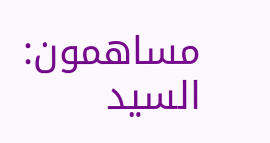مساهمون: السيد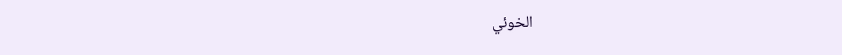الخوئي